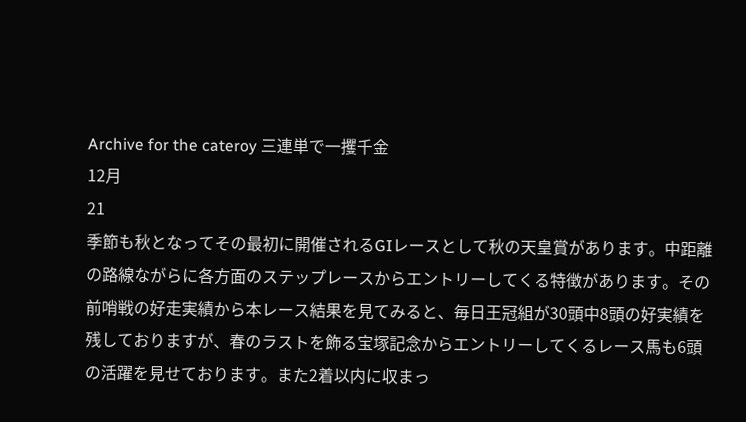Archive for the cateroy 三連単で一攫千金
12月
21
季節も秋となってその最初に開催されるGIレースとして秋の天皇賞があります。中距離の路線ながらに各方面のステップレースからエントリーしてくる特徴があります。その前哨戦の好走実績から本レース結果を見てみると、毎日王冠組が30頭中8頭の好実績を残しておりますが、春のラストを飾る宝塚記念からエントリーしてくるレース馬も6頭の活躍を見せております。また2着以内に収まっ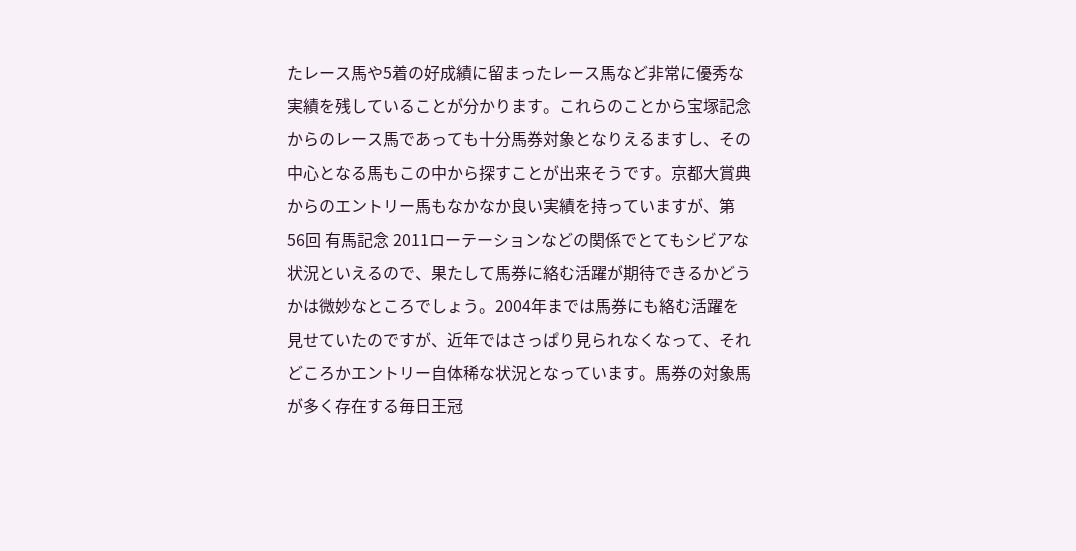たレース馬や5着の好成績に留まったレース馬など非常に優秀な実績を残していることが分かります。これらのことから宝塚記念からのレース馬であっても十分馬券対象となりえるますし、その中心となる馬もこの中から探すことが出来そうです。京都大賞典からのエントリー馬もなかなか良い実績を持っていますが、第56回 有馬記念 2011ローテーションなどの関係でとてもシビアな状況といえるので、果たして馬券に絡む活躍が期待できるかどうかは微妙なところでしょう。2004年までは馬券にも絡む活躍を見せていたのですが、近年ではさっぱり見られなくなって、それどころかエントリー自体稀な状況となっています。馬券の対象馬が多く存在する毎日王冠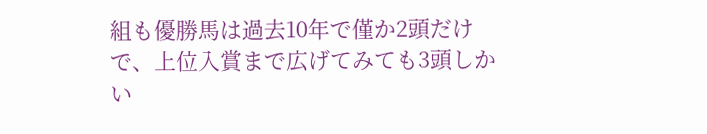組も優勝馬は過去10年で僅か2頭だけで、上位入賞まで広げてみても3頭しかい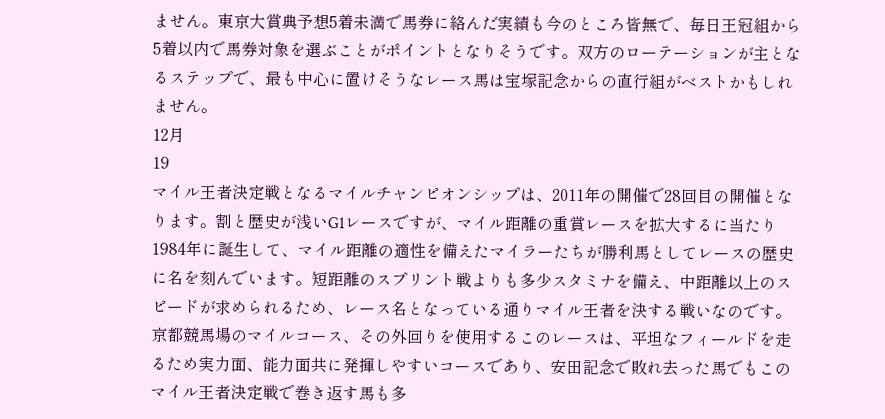ません。東京大賞典予想5着未満で馬券に絡んだ実績も今のところ皆無で、毎日王冠組から5着以内で馬券対象を選ぶことがポイントとなりそうです。双方のローテーションが主となるステップで、最も中心に置けそうなレース馬は宝塚記念からの直行組がベストかもしれません。
12月
19
マイル王者決定戦となるマイルチャンピオンシップは、2011年の開催で28回目の開催となります。割と歴史が浅いG1レースですが、マイル距離の重賞レースを拡大するに当たり1984年に誕生して、マイル距離の適性を備えたマイラーたちが勝利馬としてレースの歴史に名を刻んでいます。短距離のスプリント戦よりも多少スタミナを備え、中距離以上のスピードが求められるため、レース名となっている通りマイル王者を決する戦いなのです。京都競馬場のマイルコース、その外回りを使用するこのレースは、平坦なフィールドを走るため実力面、能力面共に発揮しやすいコースであり、安田記念で敗れ去った馬でもこのマイル王者決定戦で巻き返す馬も多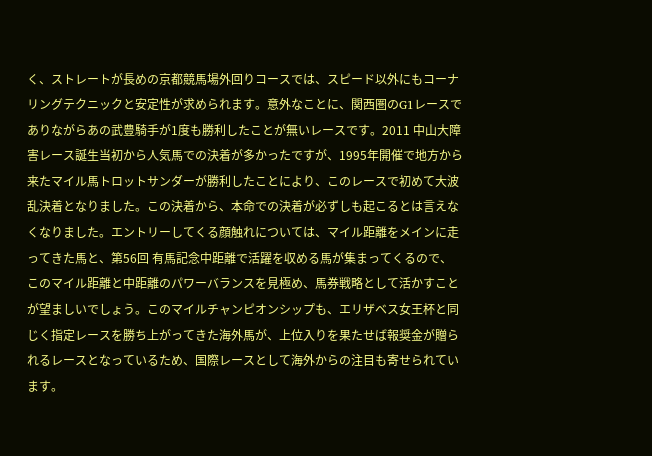く、ストレートが長めの京都競馬場外回りコースでは、スピード以外にもコーナリングテクニックと安定性が求められます。意外なことに、関西圏のG1レースでありながらあの武豊騎手が1度も勝利したことが無いレースです。2011 中山大障害レース誕生当初から人気馬での決着が多かったですが、1995年開催で地方から来たマイル馬トロットサンダーが勝利したことにより、このレースで初めて大波乱決着となりました。この決着から、本命での決着が必ずしも起こるとは言えなくなりました。エントリーしてくる顔触れについては、マイル距離をメインに走ってきた馬と、第56回 有馬記念中距離で活躍を収める馬が集まってくるので、このマイル距離と中距離のパワーバランスを見極め、馬券戦略として活かすことが望ましいでしょう。このマイルチャンピオンシップも、エリザベス女王杯と同じく指定レースを勝ち上がってきた海外馬が、上位入りを果たせば報奨金が贈られるレースとなっているため、国際レースとして海外からの注目も寄せられています。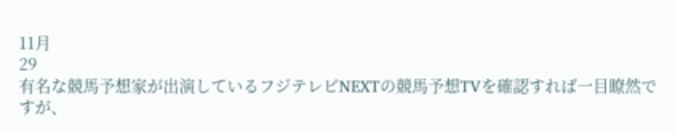11月
29
有名な競馬予想家が出演しているフジテレビNEXTの競馬予想TVを確認すれば一目瞭然ですが、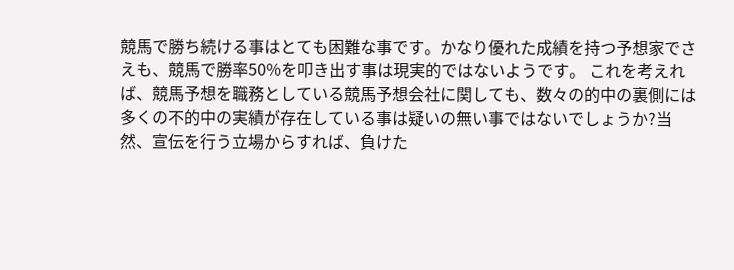競馬で勝ち続ける事はとても困難な事です。かなり優れた成績を持つ予想家でさえも、競馬で勝率50%を叩き出す事は現実的ではないようです。 これを考えれば、競馬予想を職務としている競馬予想会社に関しても、数々の的中の裏側には多くの不的中の実績が存在している事は疑いの無い事ではないでしょうか?当然、宣伝を行う立場からすれば、負けた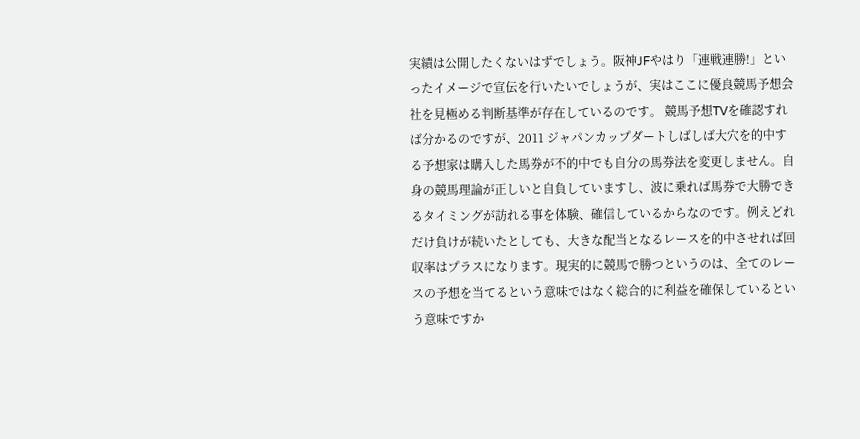実績は公開したくないはずでしょう。阪神JFやはり「連戦連勝!」といったイメージで宣伝を行いたいでしょうが、実はここに優良競馬予想会社を見極める判断基準が存在しているのです。 競馬予想TVを確認すれば分かるのですが、2011 ジャパンカップダートしばしば大穴を的中する予想家は購入した馬券が不的中でも自分の馬券法を変更しません。自身の競馬理論が正しいと自負していますし、波に乗れば馬券で大勝できるタイミングが訪れる事を体験、確信しているからなのです。例えどれだけ負けが続いたとしても、大きな配当となるレースを的中させれば回収率はプラスになります。現実的に競馬で勝つというのは、全てのレースの予想を当てるという意味ではなく総合的に利益を確保しているという意味ですか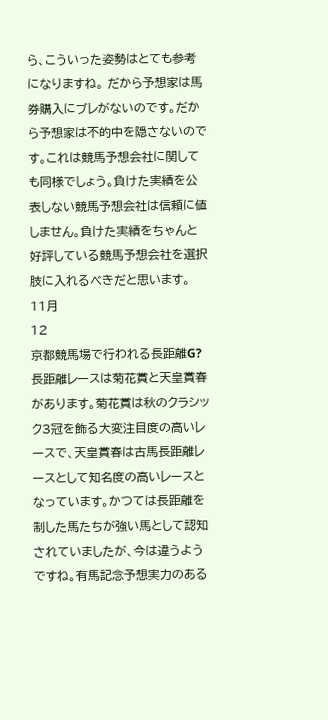ら、こういった姿勢はとても参考になりますね。 だから予想家は馬券購入にブレがないのです。だから予想家は不的中を隠さないのです。これは競馬予想会社に関しても同様でしょう。負けた実績を公表しない競馬予想会社は信頼に値しません。負けた実績をちゃんと好評している競馬予想会社を選択肢に入れるべきだと思います。
11月
12
京都競馬場で行われる長距離G?長距離レースは菊花賞と天皇賞春があります。菊花賞は秋のクラシック3冠を飾る大変注目度の高いレースで、天皇賞春は古馬長距離レースとして知名度の高いレースとなっています。かつては長距離を制した馬たちが強い馬として認知されていましたが、今は違うようですね。有馬記念予想実力のある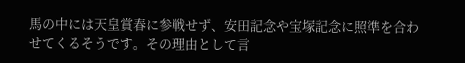馬の中には天皇賞春に参戦せず、安田記念や宝塚記念に照準を合わせてくるそうです。その理由として言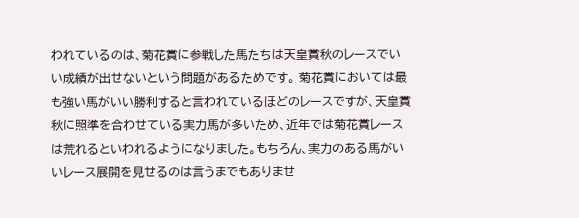われているのは、菊花賞に参戦した馬たちは天皇賞秋のレースでいい成績が出せないという問題があるためです。 菊花賞においては最も強い馬がいい勝利すると言われているほどのレースですが、天皇賞秋に照準を合わせている実力馬が多いため、近年では菊花賞レースは荒れるといわれるようになりました。もちろん、実力のある馬がいいレース展開を見せるのは言うまでもありませ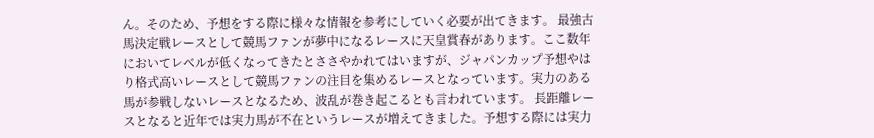ん。そのため、予想をする際に様々な情報を参考にしていく必要が出てきます。 最強古馬決定戦レースとして競馬ファンが夢中になるレースに天皇賞春があります。ここ数年においてレベルが低くなってきたとささやかれてはいますが、ジャパンカップ予想やはり格式高いレースとして競馬ファンの注目を集めるレースとなっています。実力のある馬が参戦しないレースとなるため、波乱が巻き起こるとも言われています。 長距離レースとなると近年では実力馬が不在というレースが増えてきました。予想する際には実力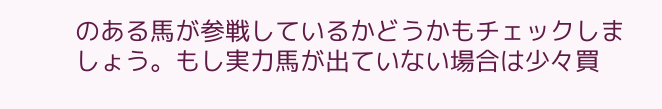のある馬が参戦しているかどうかもチェックしましょう。もし実力馬が出ていない場合は少々買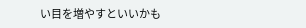い目を増やすといいかも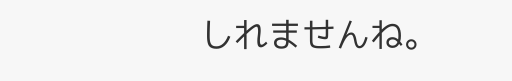しれませんね。